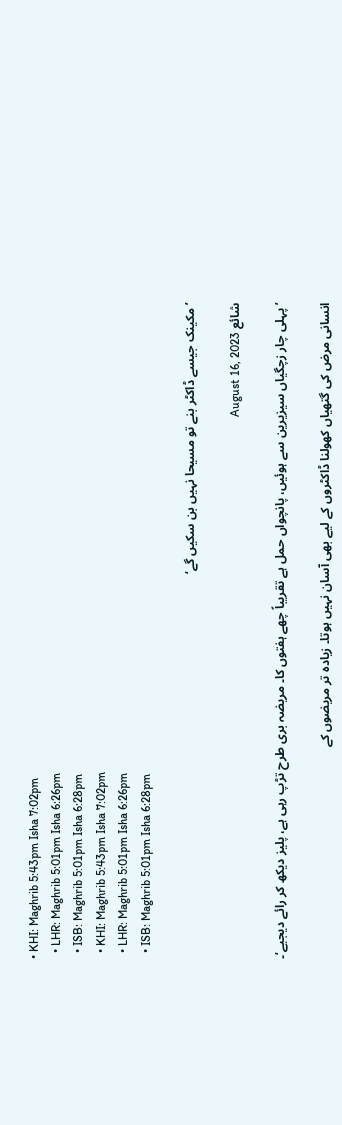• KHI: Maghrib 5:43pm Isha 7:02pm
  • LHR: Maghrib 5:01pm Isha 6:26pm
  • ISB: Maghrib 5:01pm Isha 6:28pm
  • KHI: Maghrib 5:43pm Isha 7:02pm
  • LHR: Maghrib 5:01pm Isha 6:26pm
  • ISB: Maghrib 5:01pm Isha 6:28pm

’مکینک جیسے ڈاکٹر بنے تو مسیحا نہیں بن سکیں گے‘

شائع August 16, 2023

’پہلی چار زچگیاں سیزیرین سے ہوئیں، پانچواں حمل ہے تقریباً چھے ہفتوں کا۔ مریضہ بری طرح تڑپ رہی ہے، پلیز دیکھ کر رائے دیجیے‘۔

انسانی مرض کی گتھیاں کھولنا ڈاکٹروں کے لیے بھی آسان نہیں ہوتا۔ زیادہ تر مریضوں کے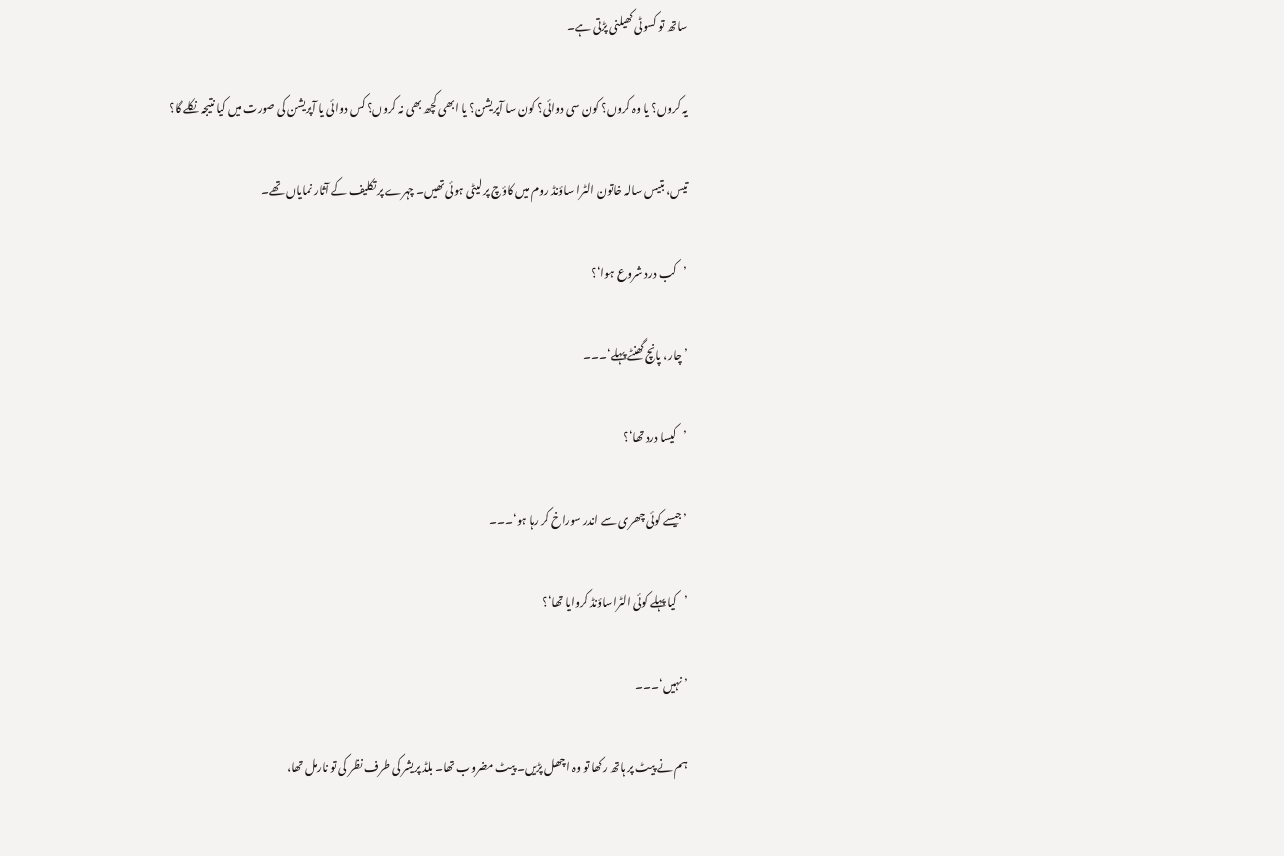ساتھ تو کسوٹی کھیلنی پڑتی ہے۔

یہ کروں؟ یا وہ کروں؟ کون سی دوائی؟ کون سا آپریشن؟ یا ابھی کچھ بھی نہ کروں؟ کس دوائی یا آپریشن کی صورت میں کیا نتیجہ نکلے گا؟

تیس، بتیس سالہ خاتون الٹرا ساؤنڈ روم میں کاؤچ پر لیٹی ہوئی تھیں۔ چہرے پر تکلیف کے آثار نمایاں تھے۔

’کب درد شروع ہوا‘؟

’چار، پانچ گھنٹے پہلے‘۔۔۔

’کیسا درد تھا‘؟

’جیسے کوئی چھری سے اندر سوراخ کر رہا ہو‘۔۔۔

’کیا پہلے کوئی الٹراساؤنڈ کروایا تھا‘؟

’نہیں‘۔۔۔

ہم نے پیٹ پر ہاتھ رکھا تو وہ اچھل پڑیں۔ پیٹ مضروب تھا۔ بلڈ پریشر کی طرف نظر کی تو نارمل تھا،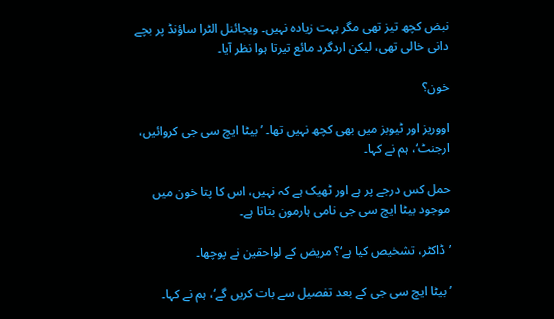نبض کچھ تیز تھی مگر بہت زیادہ نہیں۔ ویجائنل الٹرا ساؤنڈ پر بچے دانی خالی تھی، لیکن اردگرد مائع تیرتا ہوا نظر آیا۔

خون؟

اووریز اور ٹیوبز میں بھی کچھ نہیں تھا۔ ’بیٹا ایچ سی جی کروائیں، ارجنٹ‘، ہم نے کہا۔

حمل کس درجے پر ہے اور ٹھیک ہے کہ نہیں، اس کا پتا خون میں موجود بیٹا ایچ سی جی نامی ہارمون بتاتا ہے۔

’ڈاکٹر، تشخیص کیا ہے‘؟ مریض کے لواحقین نے پوچھا۔

’بیٹا ایچ سی جی کے بعد تفصیل سے بات کریں گے‘، ہم نے کہا۔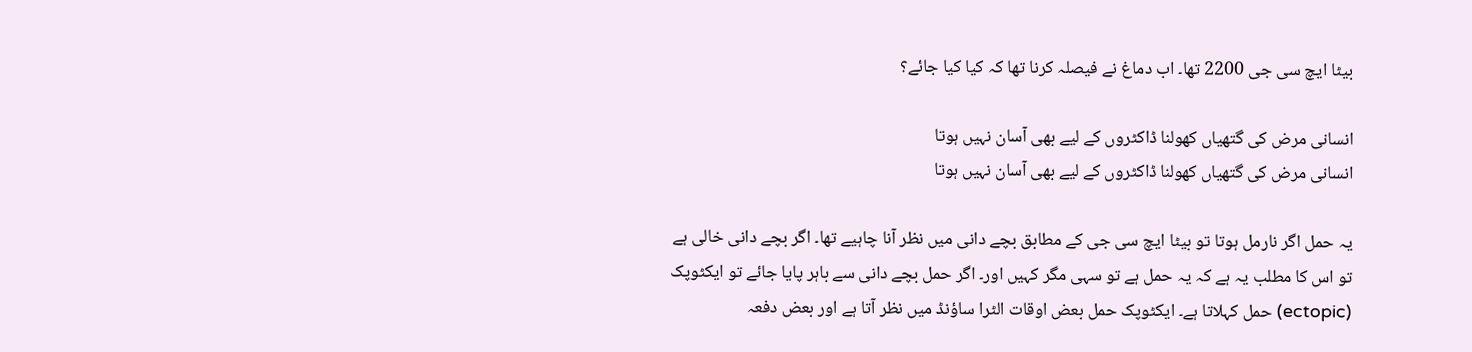بیٹا ایچ سی جی 2200 تھا۔ اب دماغ نے فیصلہ کرنا تھا کہ کیا کیا جائے؟

انسانی مرض کی گتھیاں کھولنا ڈاکٹروں کے لیے بھی آسان نہیں ہوتا
انسانی مرض کی گتھیاں کھولنا ڈاکٹروں کے لیے بھی آسان نہیں ہوتا

یہ حمل اگر نارمل ہوتا تو بیٹا ایچ سی جی کے مطابق بچے دانی میں نظر آنا چاہیے تھا۔ اگر بچے دانی خالی ہے تو اس کا مطلب یہ ہے کہ یہ حمل ہے تو سہی مگر کہیں اور۔ اگر حمل بچے دانی سے باہر پایا جائے تو ایکٹوپک (ectopic) حمل کہلاتا ہے۔ ایکٹوپک حمل بعض اوقات الٹرا ساؤنڈ میں نظر آتا ہے اور بعض دفعہ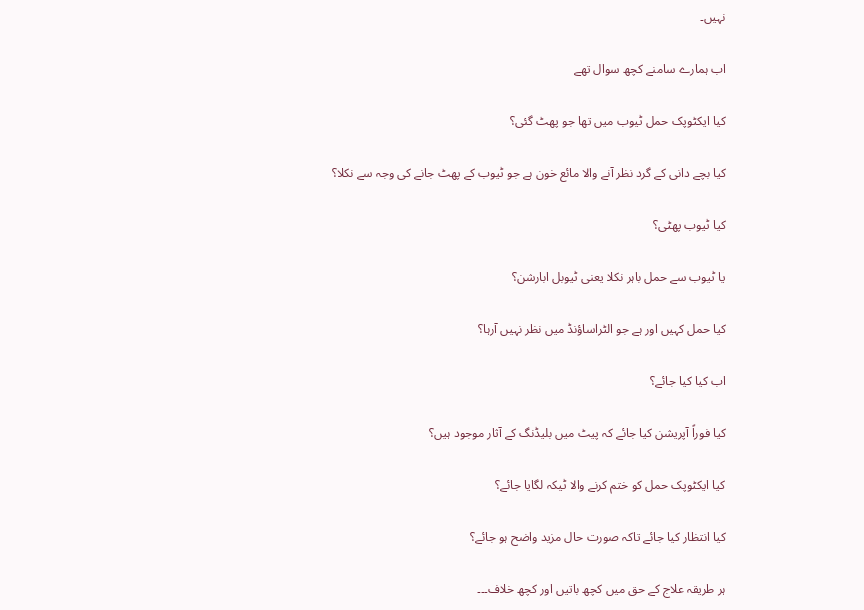نہیں۔

اب ہمارے سامنے کچھ سوال تھے

کیا ایکٹوپک حمل ٹیوب میں تھا جو پھٹ گئی؟

کیا بچے دانی کے گرد نظر آنے والا مائع خون ہے جو ٹیوب کے پھٹ جانے کی وجہ سے نکلا؟

کیا ٹیوب پھٹی؟

یا ٹیوب سے حمل باہر نکلا یعنی ٹیوبل ابارشن؟

کیا حمل کہیں اور ہے جو الٹراساؤنڈ میں نظر نہیں آرہا؟

اب کیا کیا جائے؟

کیا فوراً آپریشن کیا جائے کہ پیٹ میں بلیڈنگ کے آثار موجود ہیں؟

کیا ایکٹوپک حمل کو ختم کرنے والا ٹیکہ لگایا جائے؟

کیا انتظار کیا جائے تاکہ صورت حال مزید واضح ہو جائے؟

ہر طریقہ علاج کے حق میں کچھ باتیں اور کچھ خلاف۔۔۔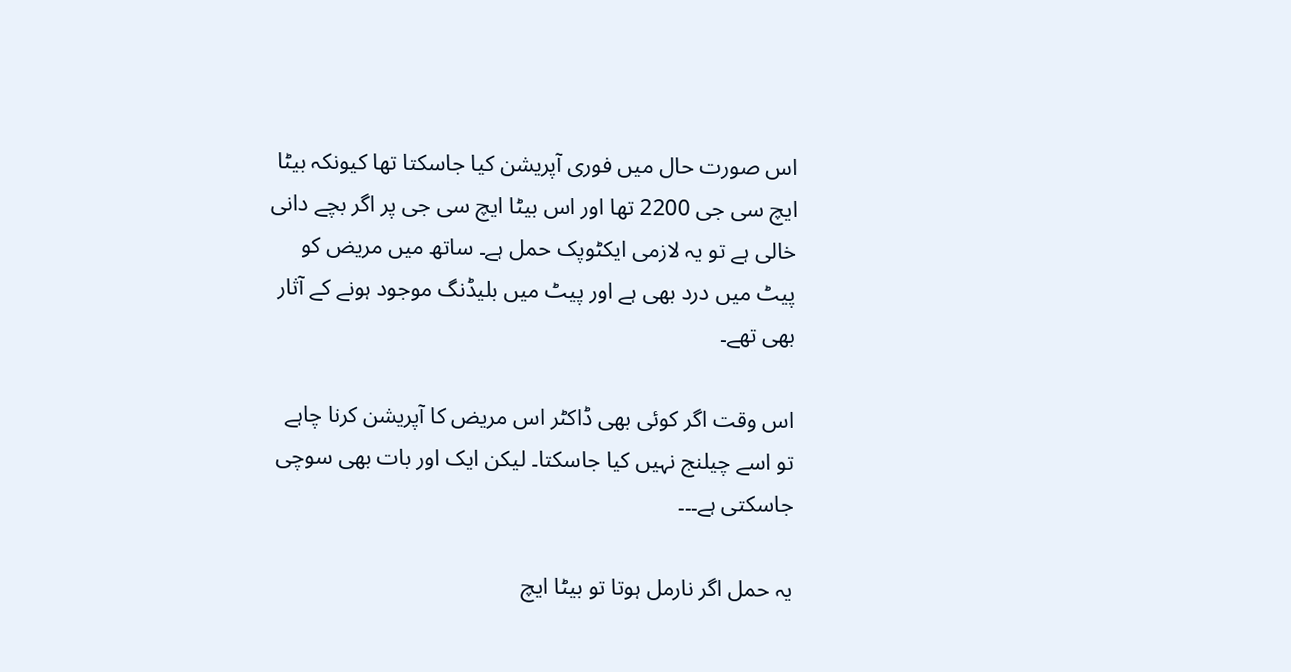اس صورت حال میں فوری آپریشن کیا جاسکتا تھا کیونکہ بیٹا ایچ سی جی 2200 تھا اور اس بیٹا ایچ سی جی پر اگر بچے دانی خالی ہے تو یہ لازمی ایکٹوپک حمل ہے۔ ساتھ میں مریض کو پیٹ میں درد بھی ہے اور پیٹ میں بلیڈنگ موجود ہونے کے آثار بھی تھے۔

اس وقت اگر کوئی بھی ڈاکٹر اس مریض کا آپریشن کرنا چاہے تو اسے چیلنج نہیں کیا جاسکتا۔ لیکن ایک اور بات بھی سوچی جاسکتی ہے۔۔۔

یہ حمل اگر نارمل ہوتا تو بیٹا ایچ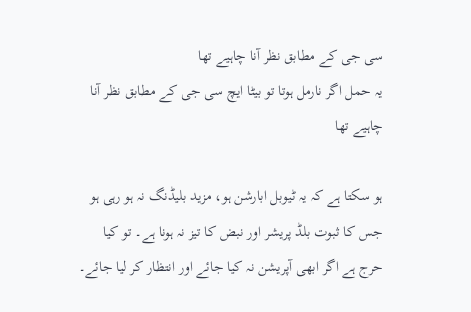سی جی کے مطابق نظر آنا چاہیے تھا
یہ حمل اگر نارمل ہوتا تو بیٹا ایچ سی جی کے مطابق نظر آنا چاہیے تھا

ہو سکتا ہے کہ یہ ٹیوبل ابارشن ہو، مزید بلیڈنگ نہ ہو رہی ہو جس کا ثبوت بلڈ پریشر اور نبض کا تیز نہ ہونا ہے۔ تو کیا حرج ہے اگر ابھی آپریشن نہ کیا جائے اور انتظار کر لیا جائے۔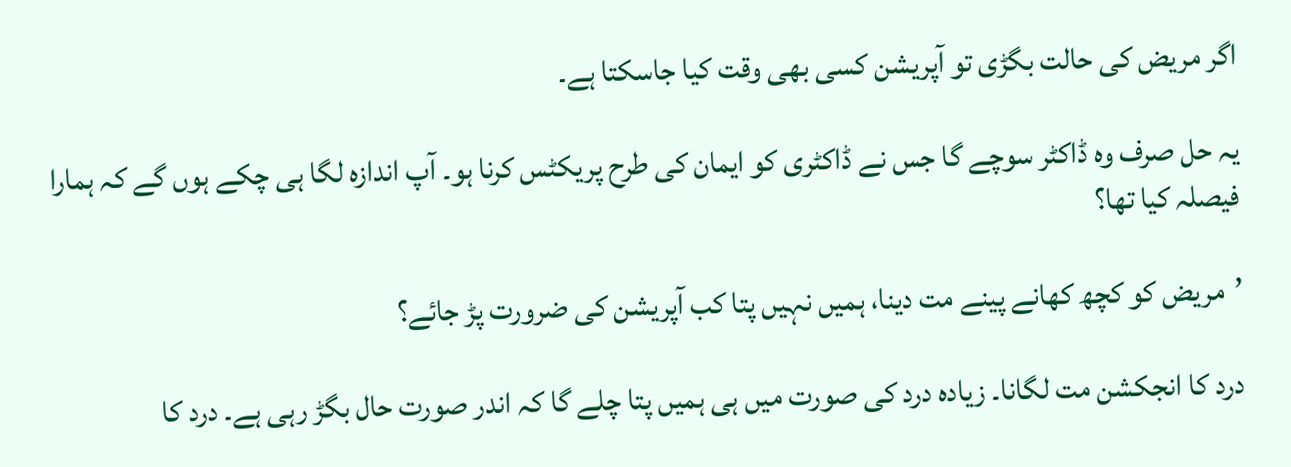اگر مریض کی حالت بگڑی تو آپریشن کسی بھی وقت کیا جاسکتا ہے۔

یہ حل صرف وہ ڈاکٹر سوچے گا جس نے ڈاکٹری کو ایمان کی طرح پریکٹس کرنا ہو۔ آپ اندازہ لگا ہی چکے ہوں گے کہ ہمارا فیصلہ کیا تھا؟

’مریض کو کچھ کھانے پینے مت دینا، ہمیں نہیں پتا کب آپریشن کی ضرورت پڑ جائے؟

درد کا انجکشن مت لگانا۔ زیادہ درد کی صورت میں ہی ہمیں پتا چلے گا کہ اندر صورت حال بگڑ رہی ہے۔ درد کا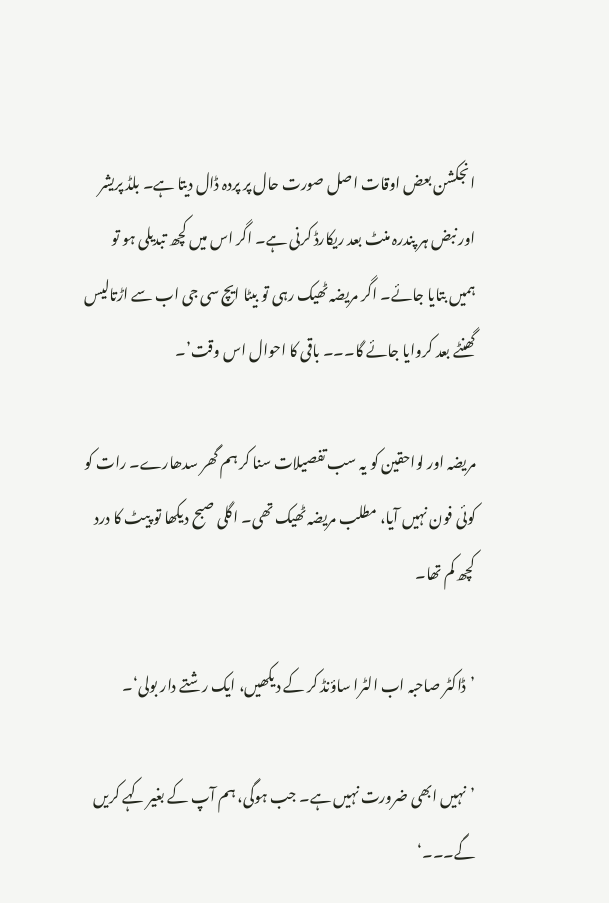انجکشن بعض اوقات اصل صورت حال پر پردہ ڈال دیتا ہے۔ بلڈ پریشر اور نبض ہر پندرہ منٹ بعد ریکارڈ کرنی ہے۔ اگر اس میں کچھ تبدیلی ہو تو ہمیں بتایا جائے۔ اگر مریضہ ٹھیک رہی تو بیٹا ایچ سی جی اب سے اڑتالیس گھنٹے بعد کروایا جائے گا۔۔۔ باقی کا احوال اس وقت’۔

مریضہ اور لواحقین کو یہ سب تفصیلات سنا کر ہم گھر سدھارے۔ رات کو کوئی فون نہیں آیا، مطلب مریضہ ٹھیک تھی۔ اگلی صبح دیکھا تو پیٹ کا درد کچھ کم تھا۔

’ڈاکٹر صاحبہ اب الٹرا ساؤنڈ کر کے دیکھیں، ایک رشتے دار بولی‘۔

’نہیں ابھی ضرورت نہیں ہے۔ جب ہوگی، ہم آپ کے بغیر کہے کریں گے۔۔۔‘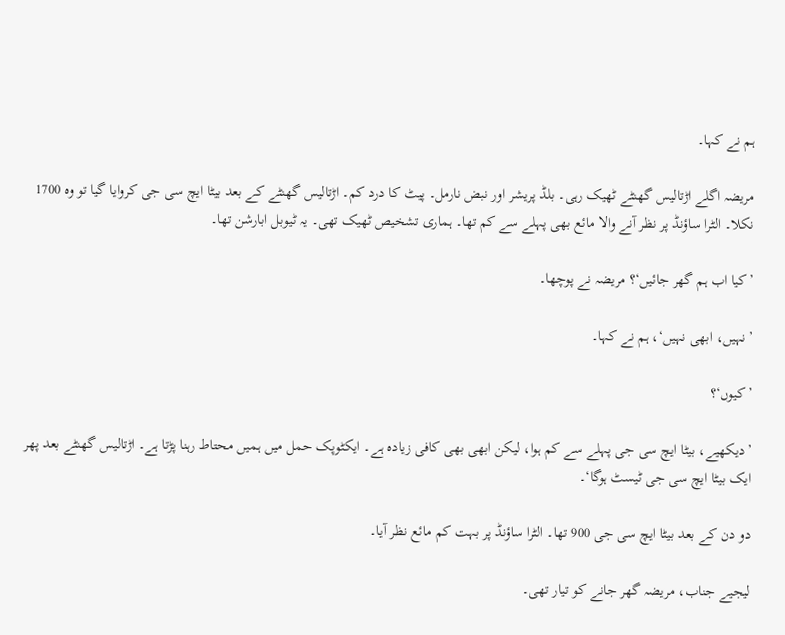ہم نے کہا۔

مریضہ اگلے اڑتالیس گھنٹے ٹھیک رہی۔ بلڈ پریشر اور نبض نارمل۔ پیٹ کا درد کم۔ اڑتالیس گھنٹے کے بعد بیٹا ایچ سی جی کروایا گیا تو وہ 1700 نکلا۔ الٹرا ساؤنڈ پر نظر آنے والا مائع بھی پہلے سے کم تھا۔ ہماری تشخیص ٹھیک تھی۔ یہ ٹیوبل ابارشن تھا۔

’کیا اب ہم گھر جائیں‘؟ مریضہ نے پوچھا۔

’نہیں، ابھی نہیں‘، ہم نے کہا۔

’کیوں‘؟

’دیکھیے، بیٹا ایچ سی جی پہلے سے کم ہوا، لیکن ابھی بھی کافی زیادہ ہے۔ ایکٹوپک حمل میں ہمیں محتاط رہنا پڑتا ہے۔ اڑتالیس گھنٹے بعد پھر ایک بیٹا ایچ سی جی ٹیسٹ ہوگا‘۔

دو دن کے بعد بیٹا ایچ سی جی 900 تھا۔ الٹرا ساؤنڈ پر بہت کم مائع نظر آیا۔

لیجیے جناب، مریضہ گھر جانے کو تیار تھی۔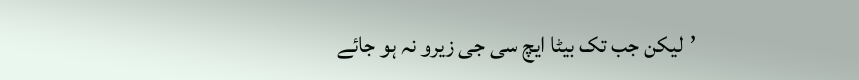’لیکن جب تک بیٹا ایچ سی جی زیرو نہ ہو جائے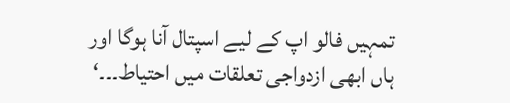تمہیں فالو اپ کے لیے اسپتال آنا ہوگا اور ہاں ابھی ازدواجی تعلقات میں احتیاط۔۔۔‘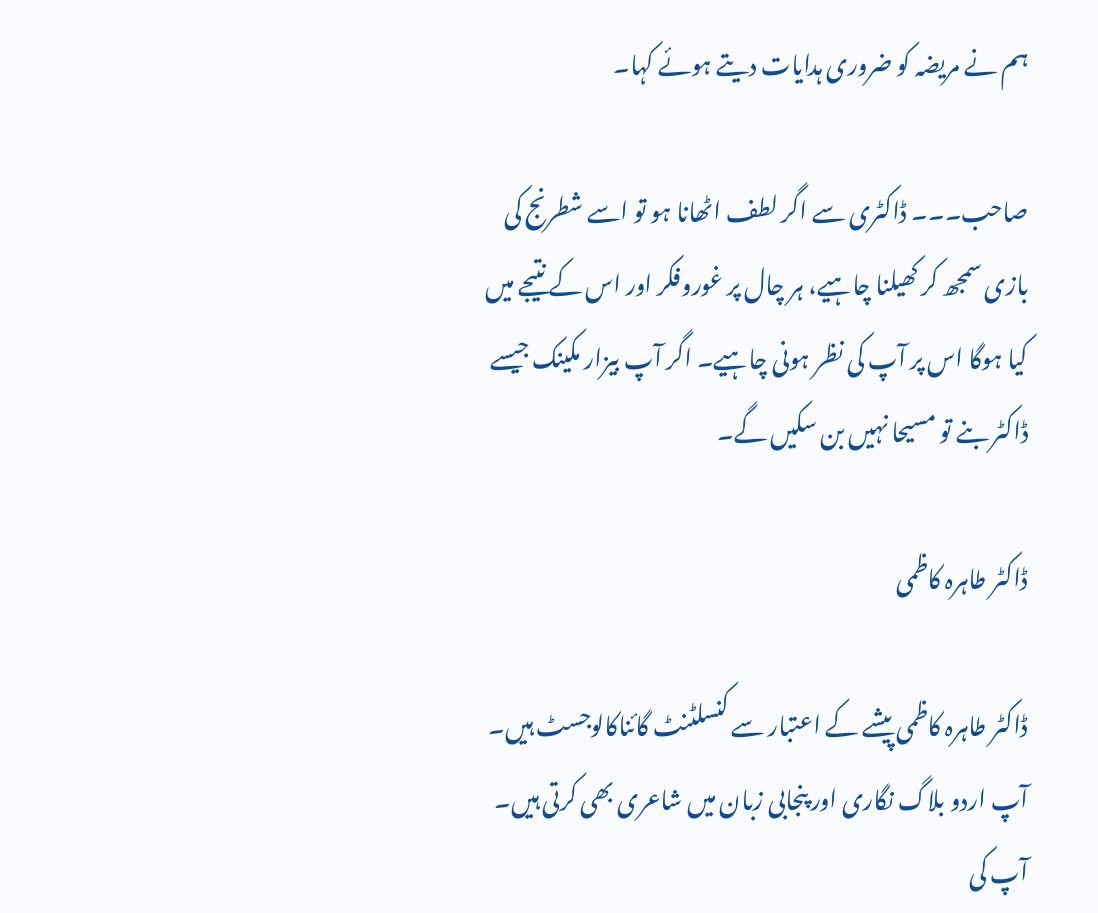ہم نے مریضہ کو ضروری ہدایات دیتے ہوئے کہا۔

صاحب۔۔۔ ڈاکٹری سے اگر لطف اٹھانا ہو تو اسے شطرنج کی بازی سمجھ کر کھیلنا چاہیے، ہر چال پر غوروفکر اور اس کے نتیجے میں کیا ہوگا اس پر آپ کی نظر ہونی چاہیے۔ اگر آپ بیزار مکینک جیسے ڈاکٹر بنے تو مسیحا نہیں بن سکیں گے۔

ڈاکٹر طاہرہ کاظمی

ڈاکٹر طاہرہ کاظمی پیشے کے اعتبار سے کنسلٹنٹ گائناکالوجسٹ ہیں۔ آپ اردو بلاگ نگاری اور پنجابی زبان میں شاعری بھی کرتی ہیں۔ آپ کی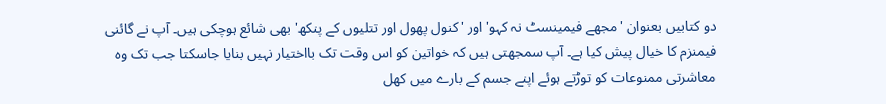دو کتابیں بعنوان 'مجھے فیمینسٹ نہ کہو' اور 'کنول پھول اور تتلیوں کے پنکھ' بھی شائع ہوچکی ہیں۔ آپ نے گائنی فیمنزم کا خیال پیش کیا ہے۔ آپ سمجھتی ہیں کہ خواتین کو اس وقت تک بااختیار نہیں بنایا جاسکتا جب تک وہ معاشرتی ممنوعات کو توڑتے ہوئے اپنے جسم کے بارے میں کھل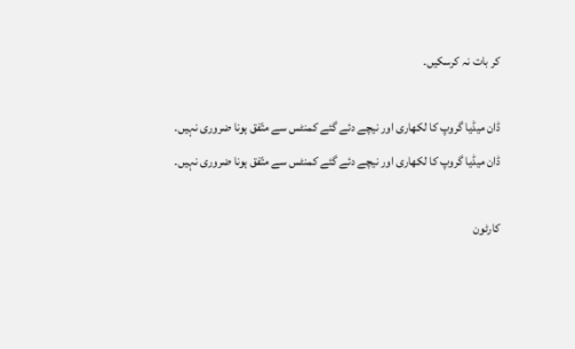کر بات نہ کرسکیں۔

ڈان میڈیا گروپ کا لکھاری اور نیچے دئے گئے کمنٹس سے متّفق ہونا ضروری نہیں۔
ڈان میڈیا گروپ کا لکھاری اور نیچے دئے گئے کمنٹس سے متّفق ہونا ضروری نہیں۔

کارٹون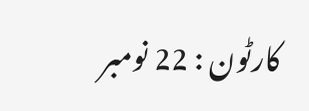کارٹون : 22 نومبر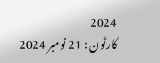2024
کارٹون : 21 نومبر 2024